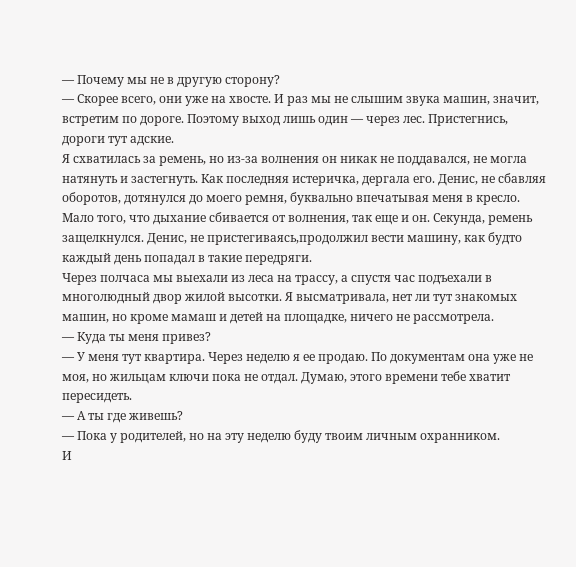— Почему мы не в другую сторону?
— Скорее всего, они уже на хвосте. И раз мы не слышим звука машин, значит, встретим по дороге. Поэтому выход лишь один — через лес. Пристегнись, дороги тут адские.
Я схватилась за ремень, но из-за волнения он никак не поддавался, не могла натянуть и застегнуть. Как последняя истеричка, дергала его. Денис, не сбавляя оборотов, дотянулся до моего ремня, буквально впечатывая меня в кресло. Мало того, что дыхание сбивается от волнения, так еще и он. Секунда, ремень защелкнулся. Денис, не пристегиваясь,продолжил вести машину, как будто каждый день попадал в такие передряги.
Через полчаса мы выехали из леса на трассу, а спустя час подъехали в многолюдный двор жилой высотки. Я высматривала, нет ли тут знакомых машин, но кроме мамаш и детей на площадке, ничего не рассмотрела.
— Куда ты меня привез?
— У меня тут квартира. Через неделю я ее продаю. По документам она уже не моя, но жильцам ключи пока не отдал. Думаю, этого времени тебе хватит пересидеть.
— А ты где живешь?
— Пока у родителей, но на эту неделю буду твоим личным охранником.
И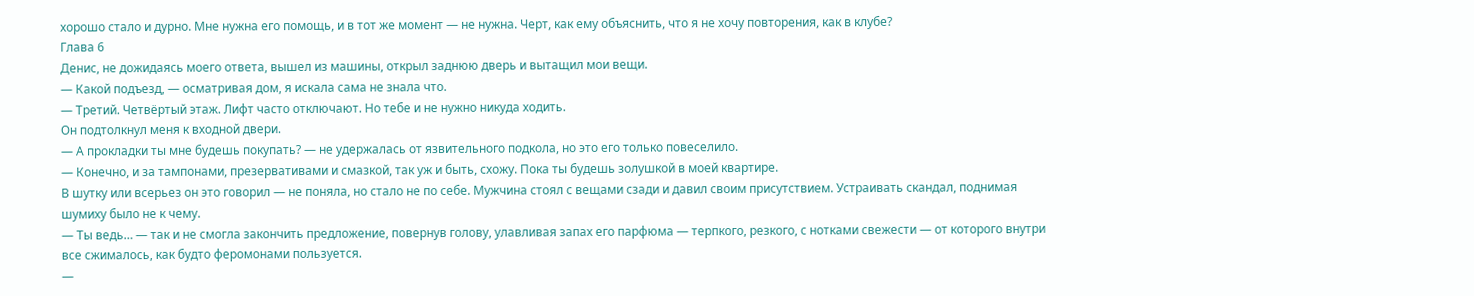хорошо стало и дурно. Мне нужна его помощь, и в тот же момент — не нужна. Черт, как ему объяснить, что я не хочу повторения, как в клубе?
Глава 6
Денис, не дожидаясь моего ответа, вышел из машины, открыл заднюю дверь и вытащил мои вещи.
— Какой подъезд, — осматривая дом, я искала сама не знала что.
— Третий. Четвёртый этаж. Лифт часто отключают. Но тебе и не нужно никуда ходить.
Он подтолкнул меня к входной двери.
— А прокладки ты мне будешь покупать? — не удержалась от язвительного подкола, но это его только повеселило.
— Конечно, и за тампонами, презервативами и смазкой, так уж и быть, схожу. Пока ты будешь золушкой в моей квартире.
В шутку или всерьез он это говорил — не поняла, но стало не по себе. Мужчина стоял с вещами сзади и давил своим присутствием. Устраивать скандал, поднимая шумиху было не к чему.
— Ты ведь… — так и не смогла закончить предложение, повернув голову, улавливая запах его парфюма — терпкого, резкого, с нотками свежести — от которого внутри все сжималось, как будто феромонами пользуется.
—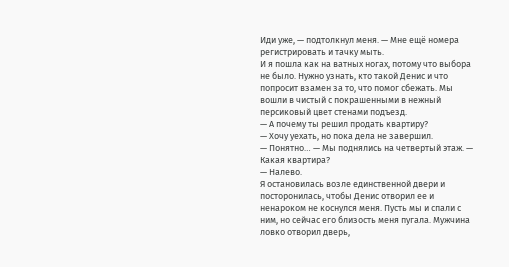Иди уже, — подтолкнул меня. — Мне ещё номера регистрировать и тачку мыть.
И я пошла как на ватных ногах, потому что выбора не было. Нужно узнать, кто такой Денис и что попросит взамен за то, что помог сбежать. Мы вошли в чистый с покрашенными в нежный персиковый цвет стенами подъезд.
— А почему ты решил продать квартиру?
— Хочу уехать, но пока дела не завершил.
— Понятно… — Мы поднялись на четвертый этаж. — Какая квартира?
— Налево.
Я остановилась возле единственной двери и посторонилась, чтобы Денис отворил ее и ненароком не коснулся меня. Пусть мы и спали с ним, но сейчас его близость меня пугала. Мужчина ловко отворил дверь,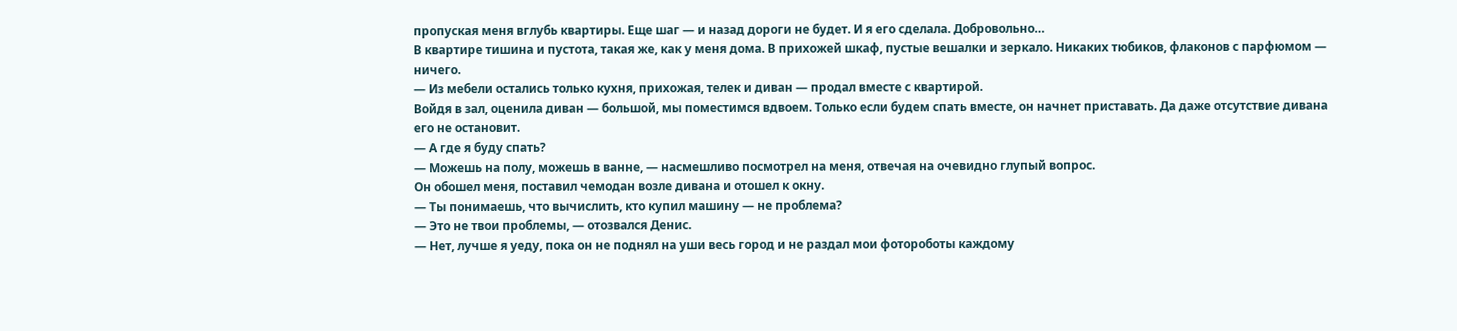пропуская меня вглубь квартиры. Еще шаг — и назад дороги не будет. И я его сделала. Добровольно…
В квартире тишина и пустота, такая же, как у меня дома. В прихожей шкаф, пустые вешалки и зеркало. Никаких тюбиков, флаконов с парфюмом — ничего.
— Из мебели остались только кухня, прихожая, телек и диван — продал вместе с квартирой.
Войдя в зал, оценила диван — большой, мы поместимся вдвоем. Только если будем спать вместе, он начнет приставать. Да даже отсутствие дивана его не остановит.
— А где я буду спать?
— Можешь на полу, можешь в ванне, — насмешливо посмотрел на меня, отвечая на очевидно глупый вопрос.
Он обошел меня, поставил чемодан возле дивана и отошел к окну.
— Ты понимаешь, что вычислить, кто купил машину — не проблема?
— Это не твои проблемы, — отозвался Денис.
— Нет, лучше я уеду, пока он не поднял на уши весь город и не раздал мои фотороботы каждому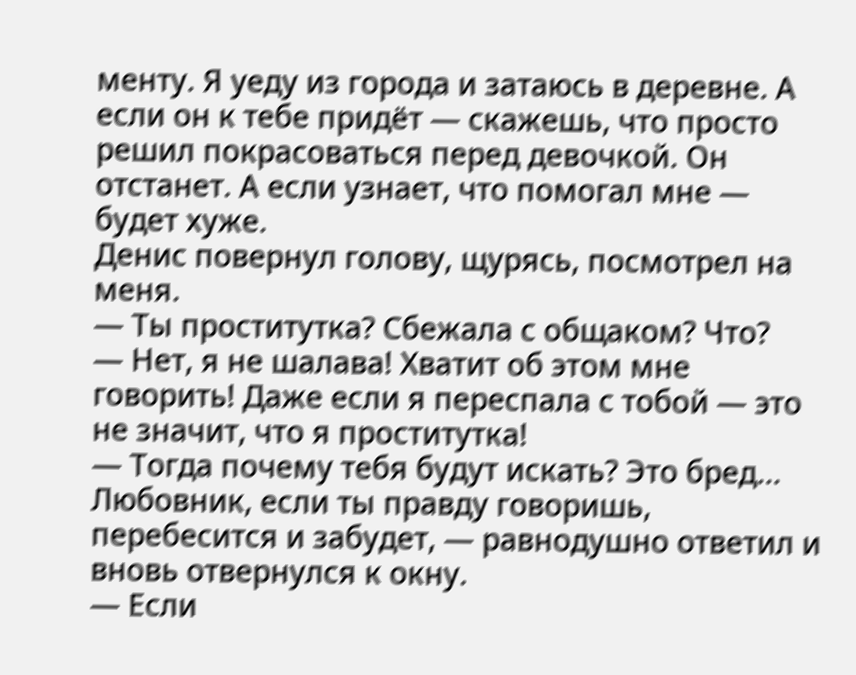менту. Я уеду из города и затаюсь в деревне. А если он к тебе придёт — скажешь, что просто решил покрасоваться перед девочкой. Он отстанет. А если узнает, что помогал мне — будет хуже.
Денис повернул голову, щурясь, посмотрел на меня.
— Ты проститутка? Сбежала с общаком? Что?
— Нет, я не шалава! Хватит об этом мне говорить! Даже если я переспала с тобой — это не значит, что я проститутка!
— Тогда почему тебя будут искать? Это бред… Любовник, если ты правду говоришь, перебесится и забудет, — равнодушно ответил и вновь отвернулся к окну.
— Если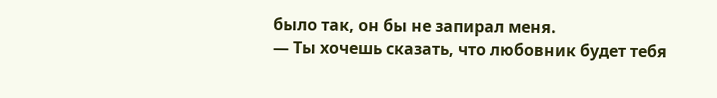было так, он бы не запирал меня.
— Ты хочешь сказать, что любовник будет тебя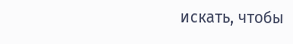искать, чтобы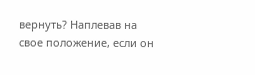вернуть? Наплевав на свое положение, если он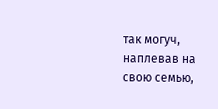так могуч, наплевав на свою семью,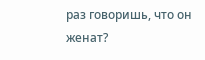раз говоришь, что он женат?